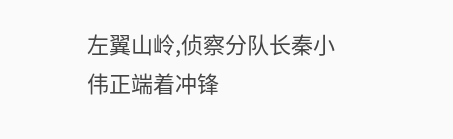左翼山岭,侦察分队长秦小伟正端着冲锋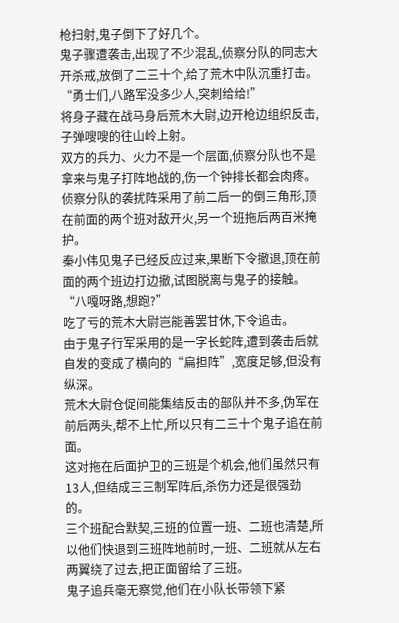枪扫射,鬼子倒下了好几个。
鬼子骤遭袭击,出现了不少混乱,侦察分队的同志大开杀戒,放倒了二三十个,给了荒木中队沉重打击。
“勇士们,八路军没多少人,突刺给给!”
将身子藏在战马身后荒木大尉,边开枪边组织反击,子弹嗖嗖的往山岭上射。
双方的兵力、火力不是一个层面,侦察分队也不是拿来与鬼子打阵地战的,伤一个钟排长都会肉疼。
侦察分队的袭扰阵采用了前二后一的倒三角形,顶在前面的两个班对敌开火,另一个班拖后两百米掩护。
秦小伟见鬼子已经反应过来,果断下令撤退,顶在前面的两个班边打边撤,试图脱离与鬼子的接触。
“八嘎呀路,想跑?”
吃了亏的荒木大尉岂能善罢甘休,下令追击。
由于鬼子行军采用的是一字长蛇阵,遭到袭击后就自发的变成了横向的“扁担阵”,宽度足够,但没有纵深。
荒木大尉仓促间能集结反击的部队并不多,伪军在前后两头,帮不上忙,所以只有二三十个鬼子追在前面。
这对拖在后面护卫的三班是个机会,他们虽然只有13人,但结成三三制军阵后,杀伤力还是很强劲的。
三个班配合默契,三班的位置一班、二班也清楚,所以他们快退到三班阵地前时,一班、二班就从左右两翼绕了过去,把正面留给了三班。
鬼子追兵毫无察觉,他们在小队长带领下紧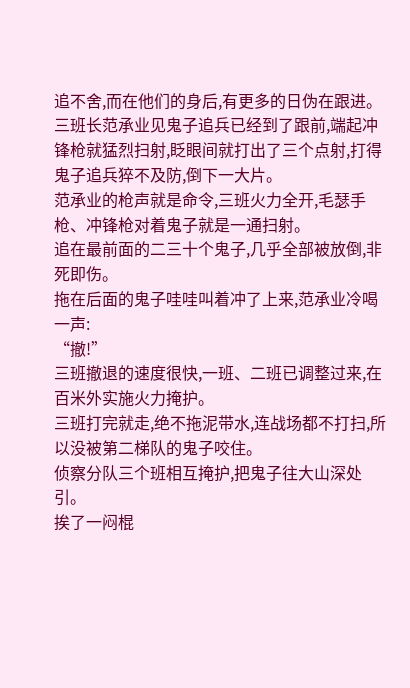追不舍,而在他们的身后,有更多的日伪在跟进。
三班长范承业见鬼子追兵已经到了跟前,端起冲锋枪就猛烈扫射,眨眼间就打出了三个点射,打得鬼子追兵猝不及防,倒下一大片。
范承业的枪声就是命令,三班火力全开,毛瑟手枪、冲锋枪对着鬼子就是一通扫射。
追在最前面的二三十个鬼子,几乎全部被放倒,非死即伤。
拖在后面的鬼子哇哇叫着冲了上来,范承业冷喝一声:
“撤!”
三班撤退的速度很快,一班、二班已调整过来,在百米外实施火力掩护。
三班打完就走,绝不拖泥带水,连战场都不打扫,所以没被第二梯队的鬼子咬住。
侦察分队三个班相互掩护,把鬼子往大山深处引。
挨了一闷棍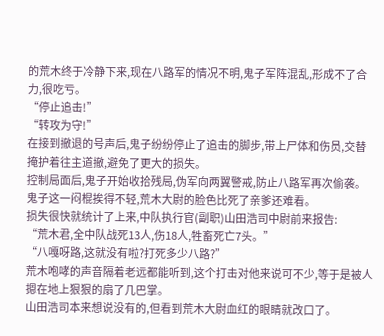的荒木终于冷静下来,现在八路军的情况不明,鬼子军阵混乱,形成不了合力,很吃亏。
“停止追击!”
“转攻为守!”
在接到撤退的号声后,鬼子纷纷停止了追击的脚步,带上尸体和伤员,交替掩护着往主道撤,避免了更大的损失。
控制局面后,鬼子开始收拾残局,伪军向两翼警戒,防止八路军再次偷袭。
鬼子这一闷棍挨得不轻,荒木大尉的脸色比死了亲爹还难看。
损失很快就统计了上来,中队执行官(副职)山田浩司中尉前来报告:
“荒木君,全中队战死13人,伤18人,牲畜死亡7头。”
“八嘎呀路,这就没有啦?打死多少八路?”
荒木咆哮的声音隔着老远都能听到,这个打击对他来说可不少,等于是被人摁在地上狠狠的扇了几巴掌。
山田浩司本来想说没有的,但看到荒木大尉血红的眼睛就改口了。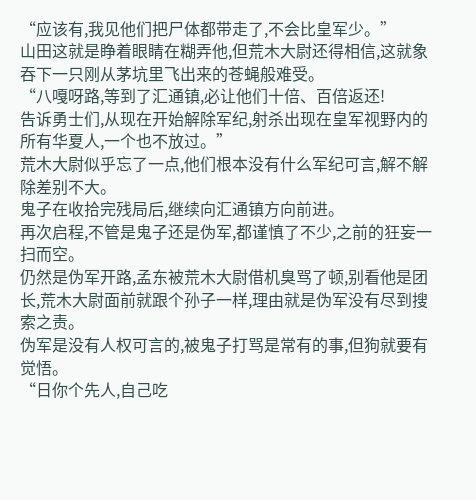“应该有,我见他们把尸体都带走了,不会比皇军少。”
山田这就是睁着眼睛在糊弄他,但荒木大尉还得相信,这就象吞下一只刚从茅坑里飞出来的苍蝇般难受。
“八嘎呀路,等到了汇通镇,必让他们十倍、百倍返还!
告诉勇士们,从现在开始解除军纪,射杀出现在皇军视野内的所有华夏人,一个也不放过。”
荒木大尉似乎忘了一点,他们根本没有什么军纪可言,解不解除差别不大。
鬼子在收拾完残局后,继续向汇通镇方向前进。
再次启程,不管是鬼子还是伪军,都谨慎了不少,之前的狂妄一扫而空。
仍然是伪军开路,孟东被荒木大尉借机臭骂了顿,别看他是团长,荒木大尉面前就跟个孙子一样,理由就是伪军没有尽到搜索之责。
伪军是没有人权可言的,被鬼子打骂是常有的事,但狗就要有觉悟。
“日你个先人,自己吃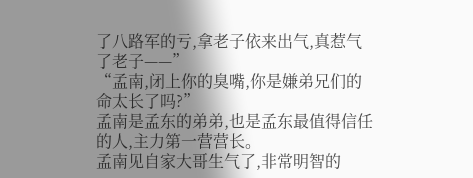了八路军的亏,拿老子依来出气,真惹气了老子——”
“孟南,闭上你的臭嘴,你是嫌弟兄们的命太长了吗?”
孟南是孟东的弟弟,也是孟东最值得信任的人,主力第一营营长。
孟南见自家大哥生气了,非常明智的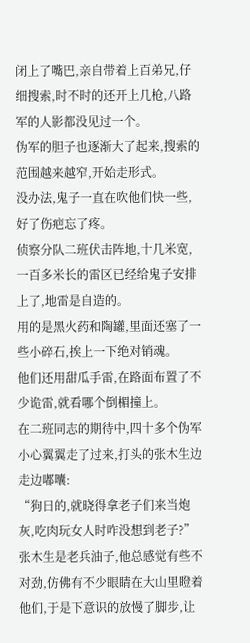闭上了嘴巴,亲自带着上百弟兄,仔细搜索,时不时的还开上几枪,八路军的人影都没见过一个。
伪军的胆子也逐渐大了起来,搜索的范围越来越窄,开始走形式。
没办法,鬼子一直在吹他们快一些,好了伤疤忘了疼。
侦察分队二班伏击阵地,十几米宽,一百多米长的雷区已经给鬼子安排上了,地雷是自造的。
用的是黑火药和陶罐,里面还塞了一些小碎石,挨上一下绝对销魂。
他们还用甜瓜手雷,在路面布置了不少诡雷,就看哪个倒楣撞上。
在二班同志的期待中,四十多个伪军小心翼翼走了过来,打头的张木生边走边嘟囔:
“狗日的,就晓得拿老子们来当炮灰,吃肉玩女人时咋没想到老子?”
张木生是老兵油子,他总感觉有些不对劲,仿佛有不少眼睛在大山里瞪着他们,于是下意识的放慢了脚步,让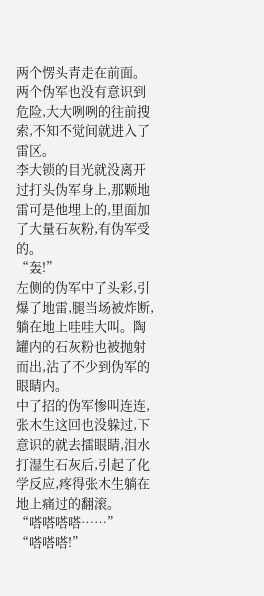两个愣头青走在前面。
两个伪军也没有意识到危险,大大咧咧的往前搜索,不知不觉间就进入了雷区。
李大锁的目光就没离开过打头伪军身上,那颗地雷可是他埋上的,里面加了大量石灰粉,有伪军受的。
“轰!”
左侧的伪军中了头彩,引爆了地雷,腿当场被炸断,躺在地上哇哇大叫。陶罐内的石灰粉也被抛射而出,沾了不少到伪军的眼睛内。
中了招的伪军惨叫连连,张木生这回也没躲过,下意识的就去擂眼睛,泪水打湿生石灰后,引起了化学反应,疼得张木生躺在地上痛过的翻滚。
“嗒嗒嗒嗒……”
“嗒嗒嗒!”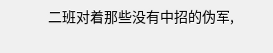二班对着那些没有中招的伪军,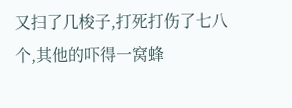又扫了几梭子,打死打伤了七八个,其他的吓得一窝蜂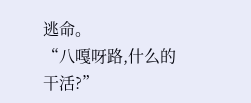逃命。
“八嘎呀路,什么的干活?”